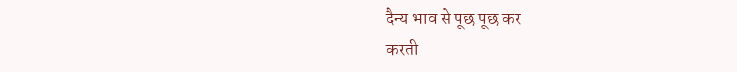दैन्य भाव से पूछ पूछ कर
करती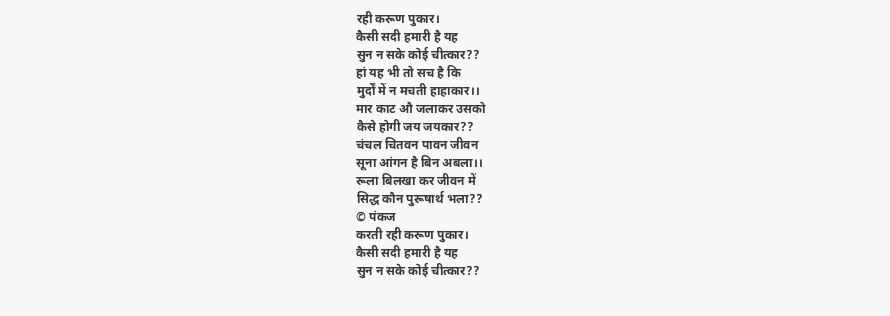रही करूण पुकार।
कैसी सदी हमारी है यह
सुन न सके कोई चीत्कार??
हां यह भी तो सच है कि
मुर्दों में न मचती हाहाकार।।
मार काट औ जलाकर उसको
कैसे होगी जय जयकार??
चंचल चितवन पावन जीवन
सूना आंगन है बिन अबला।।
रूला बिलखा कर जीवन में
सिद्ध कौन पुरूषार्थ भला??
© पंकज
करती रही करूण पुकार।
कैसी सदी हमारी है यह
सुन न सके कोई चीत्कार??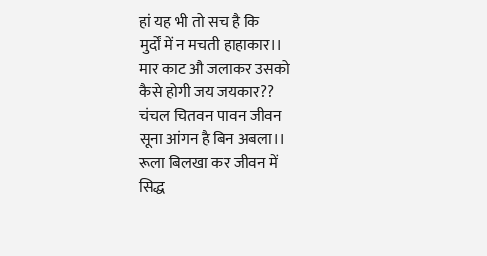हां यह भी तो सच है कि
मुर्दों में न मचती हाहाकार।।
मार काट औ जलाकर उसको
कैसे होगी जय जयकार??
चंचल चितवन पावन जीवन
सूना आंगन है बिन अबला।।
रूला बिलखा कर जीवन में
सिद्ध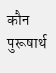कौन पुरूषार्थ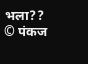भला??
© पंकज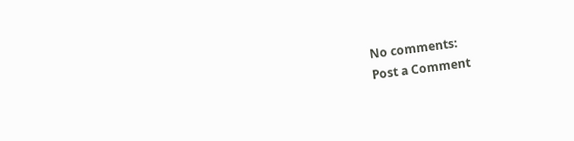No comments:
Post a Comment